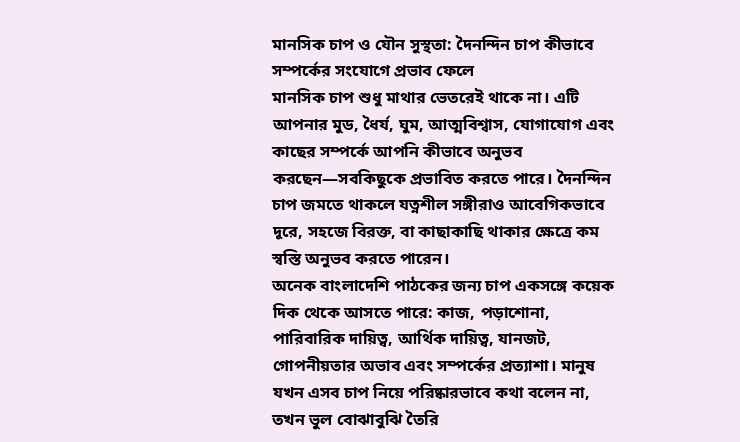মানসিক চাপ ও যৌন সুস্থতা: দৈনন্দিন চাপ কীভাবে সম্পর্কের সংযোগে প্রভাব ফেলে
মানসিক চাপ শুধু মাথার ভেতরেই থাকে না। এটি আপনার মুড, ধৈর্য, ঘুম, আত্মবিশ্বাস, যোগাযোগ এবং কাছের সম্পর্কে আপনি কীভাবে অনুভব করছেন—সবকিছুকে প্রভাবিত করতে পারে। দৈনন্দিন চাপ জমতে থাকলে যত্নশীল সঙ্গীরাও আবেগিকভাবে দূরে, সহজে বিরক্ত, বা কাছাকাছি থাকার ক্ষেত্রে কম স্বস্তি অনুভব করতে পারেন।
অনেক বাংলাদেশি পাঠকের জন্য চাপ একসঙ্গে কয়েক দিক থেকে আসতে পারে: কাজ, পড়াশোনা, পারিবারিক দায়িত্ব, আর্থিক দায়িত্ব, যানজট, গোপনীয়তার অভাব এবং সম্পর্কের প্রত্যাশা। মানুষ যখন এসব চাপ নিয়ে পরিষ্কারভাবে কথা বলেন না, তখন ভুল বোঝাবুঝি তৈরি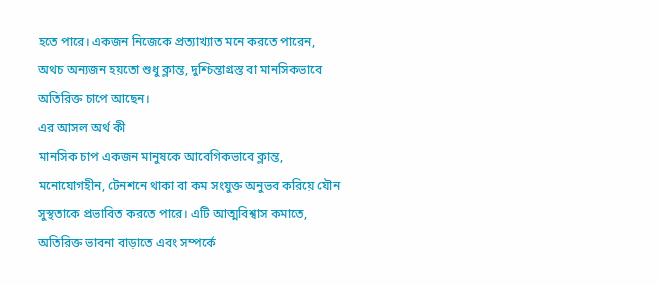হতে পারে। একজন নিজেকে প্রত্যাখ্যাত মনে করতে পারেন, অথচ অন্যজন হয়তো শুধু ক্লান্ত, দুশ্চিন্তাগ্রস্ত বা মানসিকভাবে অতিরিক্ত চাপে আছেন।
এর আসল অর্থ কী
মানসিক চাপ একজন মানুষকে আবেগিকভাবে ক্লান্ত, মনোযোগহীন, টেনশনে থাকা বা কম সংযুক্ত অনুভব করিয়ে যৌন সুস্থতাকে প্রভাবিত করতে পারে। এটি আত্মবিশ্বাস কমাতে, অতিরিক্ত ভাবনা বাড়াতে এবং সম্পর্কে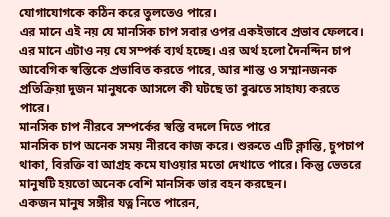যোগাযোগকে কঠিন করে তুলতেও পারে।
এর মানে এই নয় যে মানসিক চাপ সবার ওপর একইভাবে প্রভাব ফেলবে। এর মানে এটাও নয় যে সম্পর্ক ব্যর্থ হচ্ছে। এর অর্থ হলো দৈনন্দিন চাপ আবেগিক স্বস্তিকে প্রভাবিত করতে পারে, আর শান্ত ও সম্মানজনক প্রতিক্রিয়া দুজন মানুষকে আসলে কী ঘটছে তা বুঝতে সাহায্য করতে পারে।
মানসিক চাপ নীরবে সম্পর্কের স্বস্তি বদলে দিতে পারে
মানসিক চাপ অনেক সময় নীরবে কাজ করে। শুরুতে এটি ক্লান্তি, চুপচাপ থাকা, বিরক্তি বা আগ্রহ কমে যাওয়ার মতো দেখাতে পারে। কিন্তু ভেতরে মানুষটি হয়তো অনেক বেশি মানসিক ভার বহন করছেন।
একজন মানুষ সঙ্গীর যত্ন নিতে পারেন,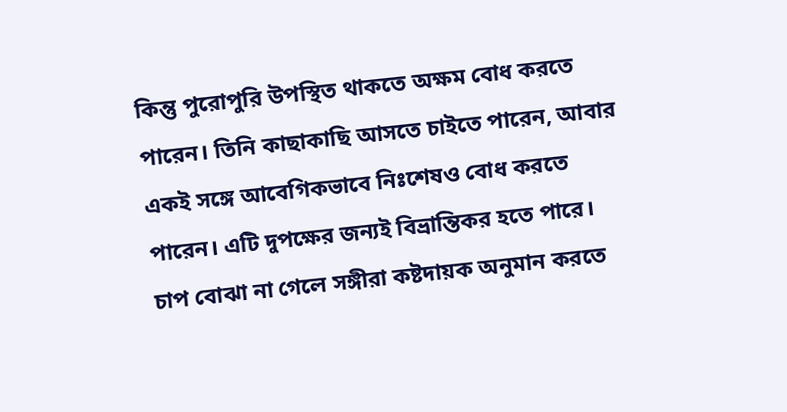কিন্তু পুরোপুরি উপস্থিত থাকতে অক্ষম বোধ করতে পারেন। তিনি কাছাকাছি আসতে চাইতে পারেন, আবার একই সঙ্গে আবেগিকভাবে নিঃশেষও বোধ করতে পারেন। এটি দুপক্ষের জন্যই বিভ্রান্তিকর হতে পারে।
চাপ বোঝা না গেলে সঙ্গীরা কষ্টদায়ক অনুমান করতে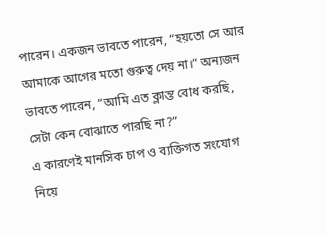পারেন। একজন ভাবতে পারেন, “হয়তো সে আর আমাকে আগের মতো গুরুত্ব দেয় না।” অন্যজন ভাবতে পারেন, “আমি এত ক্লান্ত বোধ করছি, সেটা কেন বোঝাতে পারছি না?”
এ কারণেই মানসিক চাপ ও ব্যক্তিগত সংযোগ নিয়ে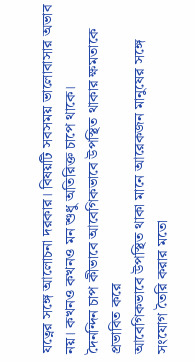যত্নের সঙ্গে আলোচনা দরকার। বিষয়টি সবসময় ভালোবাসার অভাব নয়। কখনও কখনও মন শুধু অতিরিক্ত চাপে থাকে।
দৈনন্দিন চাপ কীভাবে আবেগিকভাবে উপস্থিত থাকার ক্ষমতাকে প্রভাবিত করে
আবেগিকভাবে উপস্থিত থাকা মানে আরেকজন মানুষের সঙ্গে সংযোগ তৈরি করার মতো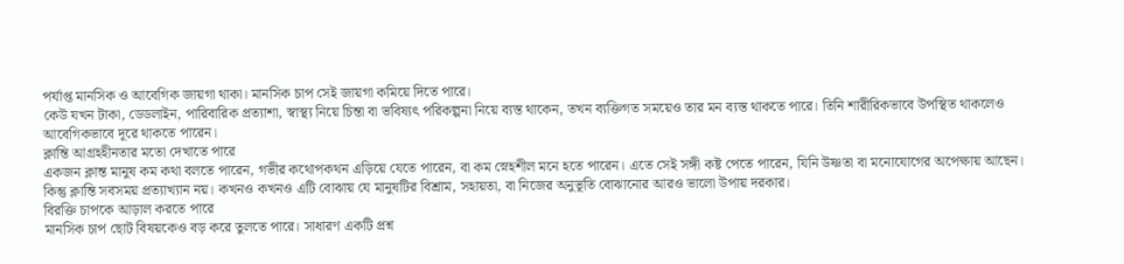পর্যাপ্ত মানসিক ও আবেগিক জায়গা থাকা। মানসিক চাপ সেই জায়গা কমিয়ে দিতে পারে।
কেউ যখন টাকা, ডেডলাইন, পারিবারিক প্রত্যাশা, স্বাস্থ্য নিয়ে চিন্তা বা ভবিষ্যৎ পরিকল্পনা নিয়ে ব্যস্ত থাকেন, তখন ব্যক্তিগত সময়েও তার মন ব্যস্ত থাকতে পারে। তিনি শারীরিকভাবে উপস্থিত থাকলেও আবেগিকভাবে দূরে থাকতে পারেন।
ক্লান্তি আগ্রহহীনতার মতো দেখাতে পারে
একজন ক্লান্ত মানুষ কম কথা বলতে পারেন, গভীর কথোপকথন এড়িয়ে যেতে পারেন, বা কম স্নেহশীল মনে হতে পারেন। এতে সেই সঙ্গী কষ্ট পেতে পারেন, যিনি উষ্ণতা বা মনোযোগের অপেক্ষায় আছেন।
কিন্তু ক্লান্তি সবসময় প্রত্যাখ্যান নয়। কখনও কখনও এটি বোঝায় যে মানুষটির বিশ্রাম, সহায়তা, বা নিজের অনুভূতি বোঝানোর আরও ভালো উপায় দরকার।
বিরক্তি চাপকে আড়াল করতে পারে
মানসিক চাপ ছোট বিষয়কেও বড় করে তুলতে পারে। সাধারণ একটি প্রশ্ন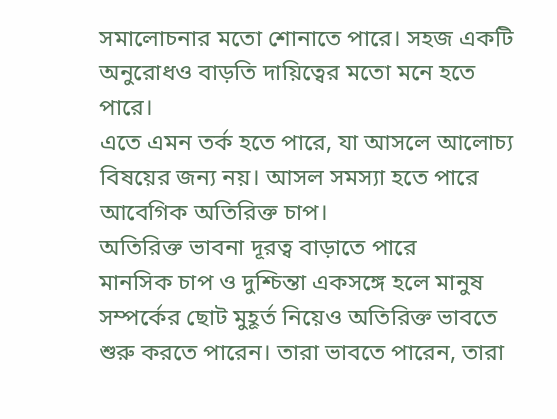সমালোচনার মতো শোনাতে পারে। সহজ একটি অনুরোধও বাড়তি দায়িত্বের মতো মনে হতে পারে।
এতে এমন তর্ক হতে পারে, যা আসলে আলোচ্য বিষয়ের জন্য নয়। আসল সমস্যা হতে পারে আবেগিক অতিরিক্ত চাপ।
অতিরিক্ত ভাবনা দূরত্ব বাড়াতে পারে
মানসিক চাপ ও দুশ্চিন্তা একসঙ্গে হলে মানুষ সম্পর্কের ছোট মুহূর্ত নিয়েও অতিরিক্ত ভাবতে শুরু করতে পারেন। তারা ভাবতে পারেন, তারা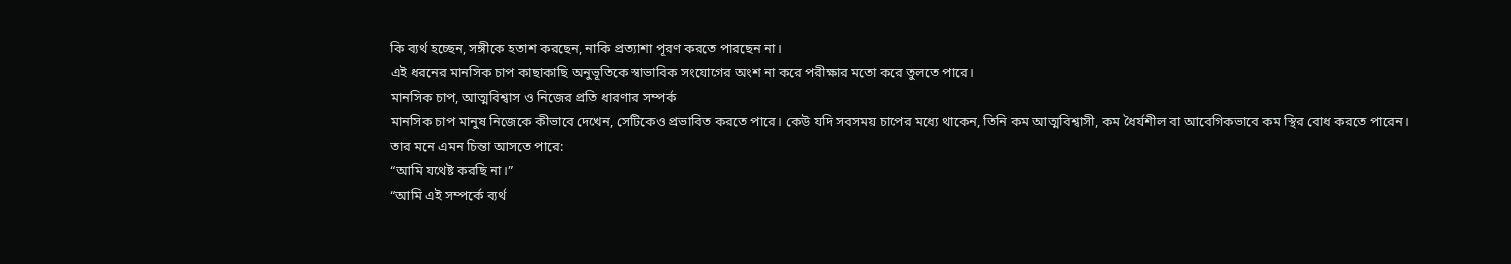কি ব্যর্থ হচ্ছেন, সঙ্গীকে হতাশ করছেন, নাকি প্রত্যাশা পূরণ করতে পারছেন না।
এই ধরনের মানসিক চাপ কাছাকাছি অনুভূতিকে স্বাভাবিক সংযোগের অংশ না করে পরীক্ষার মতো করে তুলতে পারে।
মানসিক চাপ, আত্মবিশ্বাস ও নিজের প্রতি ধারণার সম্পর্ক
মানসিক চাপ মানুষ নিজেকে কীভাবে দেখেন, সেটিকেও প্রভাবিত করতে পারে। কেউ যদি সবসময় চাপের মধ্যে থাকেন, তিনি কম আত্মবিশ্বাসী, কম ধৈর্যশীল বা আবেগিকভাবে কম স্থির বোধ করতে পারেন।
তার মনে এমন চিন্তা আসতে পারে:
“আমি যথেষ্ট করছি না।”
“আমি এই সম্পর্কে ব্যর্থ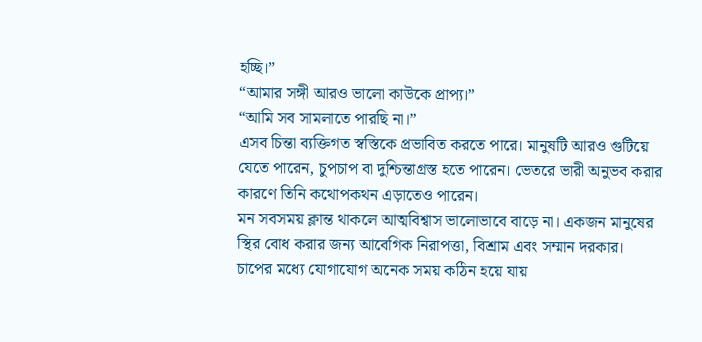হচ্ছি।”
“আমার সঙ্গী আরও ভালো কাউকে প্রাপ্য।”
“আমি সব সামলাতে পারছি না।”
এসব চিন্তা ব্যক্তিগত স্বস্তিকে প্রভাবিত করতে পারে। মানুষটি আরও গুটিয়ে যেতে পারেন, চুপচাপ বা দুশ্চিন্তাগ্রস্ত হতে পারেন। ভেতরে ভারী অনুভব করার কারণে তিনি কথোপকথন এড়াতেও পারেন।
মন সবসময় ক্লান্ত থাকলে আত্মবিশ্বাস ভালোভাবে বাড়ে না। একজন মানুষের স্থির বোধ করার জন্য আবেগিক নিরাপত্তা, বিশ্রাম এবং সম্মান দরকার।
চাপের মধ্যে যোগাযোগ অনেক সময় কঠিন হয়ে যায়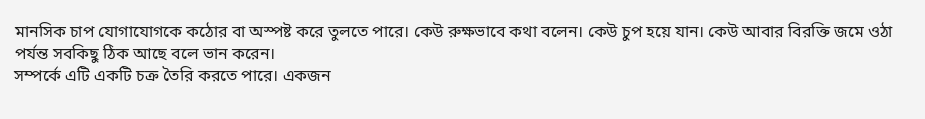মানসিক চাপ যোগাযোগকে কঠোর বা অস্পষ্ট করে তুলতে পারে। কেউ রুক্ষভাবে কথা বলেন। কেউ চুপ হয়ে যান। কেউ আবার বিরক্তি জমে ওঠা পর্যন্ত সবকিছু ঠিক আছে বলে ভান করেন।
সম্পর্কে এটি একটি চক্র তৈরি করতে পারে। একজন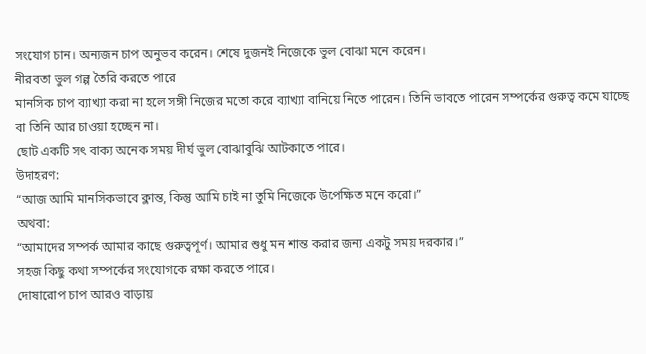সংযোগ চান। অন্যজন চাপ অনুভব করেন। শেষে দুজনই নিজেকে ভুল বোঝা মনে করেন।
নীরবতা ভুল গল্প তৈরি করতে পারে
মানসিক চাপ ব্যাখ্যা করা না হলে সঙ্গী নিজের মতো করে ব্যাখ্যা বানিয়ে নিতে পারেন। তিনি ভাবতে পারেন সম্পর্কের গুরুত্ব কমে যাচ্ছে বা তিনি আর চাওয়া হচ্ছেন না।
ছোট একটি সৎ বাক্য অনেক সময় দীর্ঘ ভুল বোঝাবুঝি আটকাতে পারে।
উদাহরণ:
“আজ আমি মানসিকভাবে ক্লান্ত, কিন্তু আমি চাই না তুমি নিজেকে উপেক্ষিত মনে করো।”
অথবা:
“আমাদের সম্পর্ক আমার কাছে গুরুত্বপূর্ণ। আমার শুধু মন শান্ত করার জন্য একটু সময় দরকার।”
সহজ কিছু কথা সম্পর্কের সংযোগকে রক্ষা করতে পারে।
দোষারোপ চাপ আরও বাড়ায়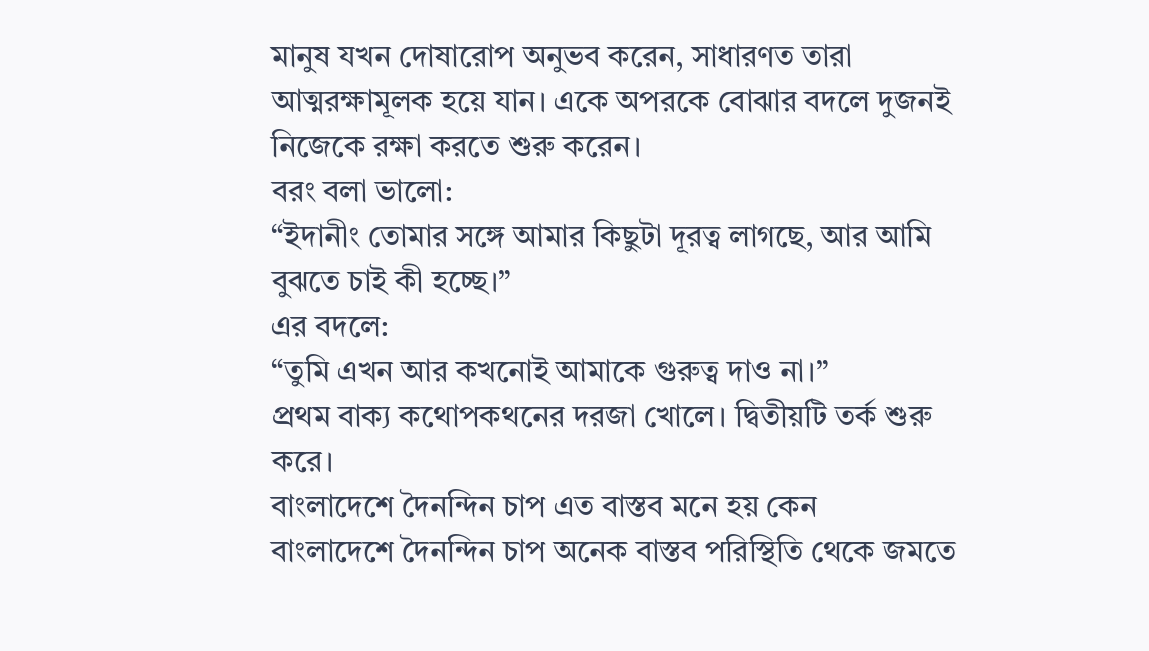মানুষ যখন দোষারোপ অনুভব করেন, সাধারণত তারা আত্মরক্ষামূলক হয়ে যান। একে অপরকে বোঝার বদলে দুজনই নিজেকে রক্ষা করতে শুরু করেন।
বরং বলা ভালো:
“ইদানীং তোমার সঙ্গে আমার কিছুটা দূরত্ব লাগছে, আর আমি বুঝতে চাই কী হচ্ছে।”
এর বদলে:
“তুমি এখন আর কখনোই আমাকে গুরুত্ব দাও না।”
প্রথম বাক্য কথোপকথনের দরজা খোলে। দ্বিতীয়টি তর্ক শুরু করে।
বাংলাদেশে দৈনন্দিন চাপ এত বাস্তব মনে হয় কেন
বাংলাদেশে দৈনন্দিন চাপ অনেক বাস্তব পরিস্থিতি থেকে জমতে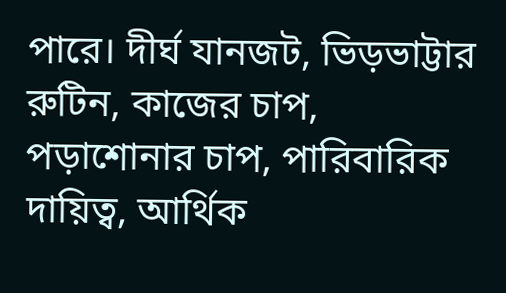পারে। দীর্ঘ যানজট, ভিড়ভাট্টার রুটিন, কাজের চাপ, পড়াশোনার চাপ, পারিবারিক দায়িত্ব, আর্থিক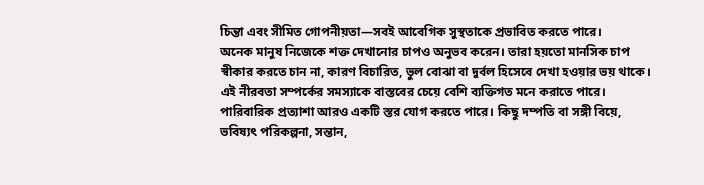চিন্তা এবং সীমিত গোপনীয়তা—সবই আবেগিক সুস্থতাকে প্রভাবিত করতে পারে।
অনেক মানুষ নিজেকে শক্ত দেখানোর চাপও অনুভব করেন। তারা হয়তো মানসিক চাপ স্বীকার করতে চান না, কারণ বিচারিত, ভুল বোঝা বা দুর্বল হিসেবে দেখা হওয়ার ভয় থাকে। এই নীরবতা সম্পর্কের সমস্যাকে বাস্তবের চেয়ে বেশি ব্যক্তিগত মনে করাতে পারে।
পারিবারিক প্রত্যাশা আরও একটি স্তর যোগ করতে পারে। কিছু দম্পতি বা সঙ্গী বিয়ে, ভবিষ্যৎ পরিকল্পনা, সন্তান,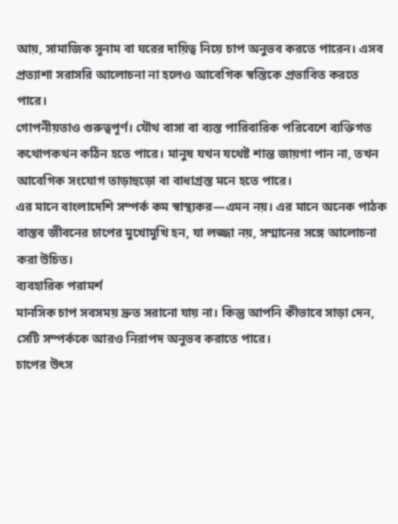আয়, সামাজিক সুনাম বা ঘরের দায়িত্ব নিয়ে চাপ অনুভব করতে পারেন। এসব প্রত্যাশা সরাসরি আলোচনা না হলেও আবেগিক স্বস্তিকে প্রভাবিত করতে পারে।
গোপনীয়তাও গুরুত্বপূর্ণ। যৌথ বাসা বা ব্যস্ত পারিবারিক পরিবেশে ব্যক্তিগত কথোপকথন কঠিন হতে পারে। মানুষ যখন যথেষ্ট শান্ত জায়গা পান না, তখন আবেগিক সংযোগ তাড়াহুড়ো বা বাধাগ্রস্ত মনে হতে পারে।
এর মানে বাংলাদেশি সম্পর্ক কম স্বাস্থ্যকর—এমন নয়। এর মানে অনেক পাঠক বাস্তব জীবনের চাপের মুখোমুখি হন, যা লজ্জা নয়, সম্মানের সঙ্গে আলোচনা করা উচিত।
ব্যবহারিক পরামর্শ
মানসিক চাপ সবসময় দ্রুত সরানো যায় না। কিন্তু আপনি কীভাবে সাড়া দেন, সেটি সম্পর্ককে আরও নিরাপদ অনুভব করাতে পারে।
চাপের উৎস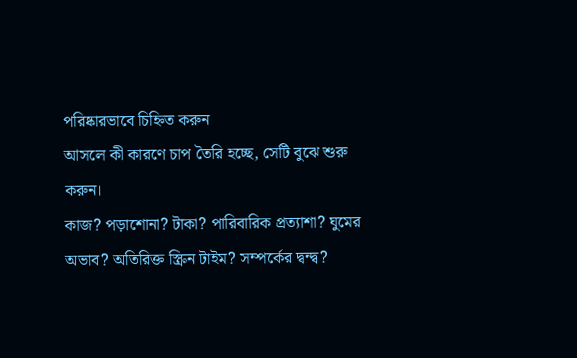পরিষ্কারভাবে চিহ্নিত করুন
আসলে কী কারণে চাপ তৈরি হচ্ছে, সেটি বুঝে শুরু করুন।
কাজ? পড়াশোনা? টাকা? পারিবারিক প্রত্যাশা? ঘুমের অভাব? অতিরিক্ত স্ক্রিন টাইম? সম্পর্কের দ্বন্দ্ব?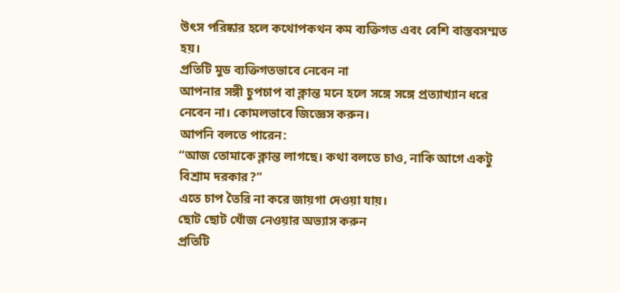উৎস পরিষ্কার হলে কথোপকথন কম ব্যক্তিগত এবং বেশি বাস্তবসম্মত হয়।
প্রতিটি মুড ব্যক্তিগতভাবে নেবেন না
আপনার সঙ্গী চুপচাপ বা ক্লান্ত মনে হলে সঙ্গে সঙ্গে প্রত্যাখ্যান ধরে নেবেন না। কোমলভাবে জিজ্ঞেস করুন।
আপনি বলতে পারেন:
“আজ তোমাকে ক্লান্ত লাগছে। কথা বলতে চাও, নাকি আগে একটু বিশ্রাম দরকার?”
এতে চাপ তৈরি না করে জায়গা দেওয়া যায়।
ছোট ছোট খোঁজ নেওয়ার অভ্যাস করুন
প্রতিটি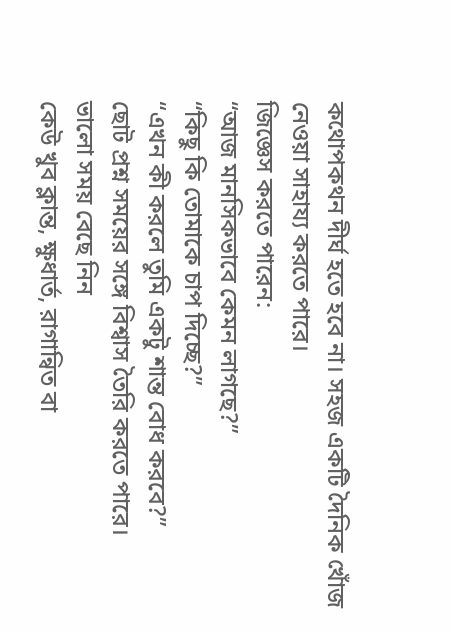কথোপকথন দীর্ঘ হতে হবে না। সহজ একটি দৈনিক খোঁজ নেওয়া সাহায্য করতে পারে।
জিজ্ঞেস করতে পারেন:
“আজ মানসিকভাবে কেমন লাগছে?”
“কিছু কি তোমাকে চাপ দিচ্ছে?”
“এখন কী করলে তুমি একটু শান্ত বোধ করবে?”
ছোট প্রশ্ন সময়ের সঙ্গে বিশ্বাস তৈরি করতে পারে।
ভালো সময় বেছে নিন
কেউ খুব ক্লান্ত, ক্ষুধার্ত, রাগান্বিত বা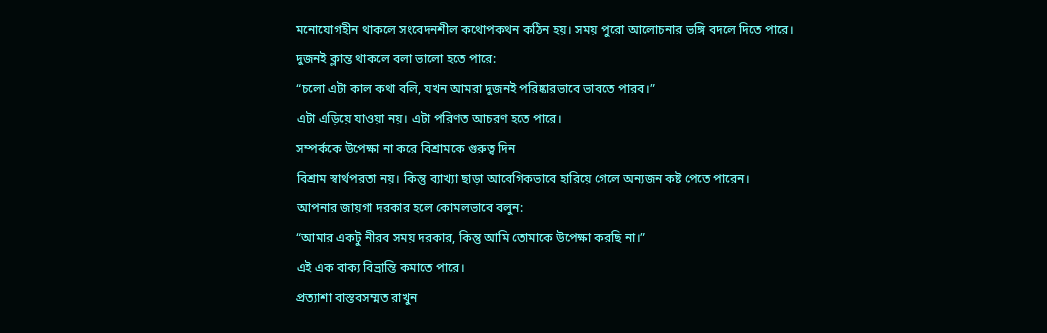মনোযোগহীন থাকলে সংবেদনশীল কথোপকথন কঠিন হয়। সময় পুরো আলোচনার ভঙ্গি বদলে দিতে পারে।
দুজনই ক্লান্ত থাকলে বলা ভালো হতে পারে:
“চলো এটা কাল কথা বলি, যখন আমরা দুজনই পরিষ্কারভাবে ভাবতে পারব।”
এটা এড়িয়ে যাওয়া নয়। এটা পরিণত আচরণ হতে পারে।
সম্পর্ককে উপেক্ষা না করে বিশ্রামকে গুরুত্ব দিন
বিশ্রাম স্বার্থপরতা নয়। কিন্তু ব্যাখ্যা ছাড়া আবেগিকভাবে হারিয়ে গেলে অন্যজন কষ্ট পেতে পারেন।
আপনার জায়গা দরকার হলে কোমলভাবে বলুন:
“আমার একটু নীরব সময় দরকার, কিন্তু আমি তোমাকে উপেক্ষা করছি না।”
এই এক বাক্য বিভ্রান্তি কমাতে পারে।
প্রত্যাশা বাস্তবসম্মত রাখুন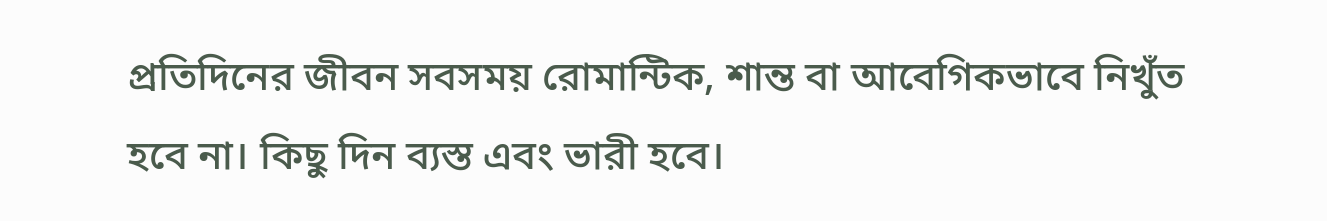প্রতিদিনের জীবন সবসময় রোমান্টিক, শান্ত বা আবেগিকভাবে নিখুঁত হবে না। কিছু দিন ব্যস্ত এবং ভারী হবে।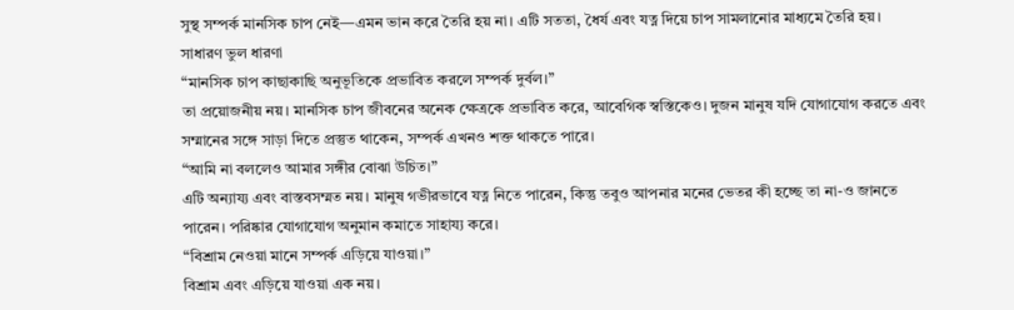সুস্থ সম্পর্ক মানসিক চাপ নেই—এমন ভান করে তৈরি হয় না। এটি সততা, ধৈর্য এবং যত্ন দিয়ে চাপ সামলানোর মাধ্যমে তৈরি হয়।
সাধারণ ভুল ধারণা
“মানসিক চাপ কাছাকাছি অনুভূতিকে প্রভাবিত করলে সম্পর্ক দুর্বল।”
তা প্রয়োজনীয় নয়। মানসিক চাপ জীবনের অনেক ক্ষেত্রকে প্রভাবিত করে, আবেগিক স্বস্তিকেও। দুজন মানুষ যদি যোগাযোগ করতে এবং সম্মানের সঙ্গে সাড়া দিতে প্রস্তুত থাকেন, সম্পর্ক এখনও শক্ত থাকতে পারে।
“আমি না বললেও আমার সঙ্গীর বোঝা উচিত।”
এটি অন্যায্য এবং বাস্তবসম্মত নয়। মানুষ গভীরভাবে যত্ন নিতে পারেন, কিন্তু তবুও আপনার মনের ভেতর কী হচ্ছে তা না-ও জানতে পারেন। পরিষ্কার যোগাযোগ অনুমান কমাতে সাহায্য করে।
“বিশ্রাম নেওয়া মানে সম্পর্ক এড়িয়ে যাওয়া।”
বিশ্রাম এবং এড়িয়ে যাওয়া এক নয়।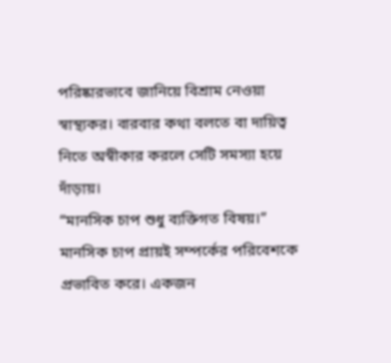পরিষ্কারভাবে জানিয়ে বিশ্রাম নেওয়া স্বাস্থ্যকর। বারবার কথা বলতে বা দায়িত্ব নিতে অস্বীকার করলে সেটি সমস্যা হয়ে দাঁড়ায়।
“মানসিক চাপ শুধু ব্যক্তিগত বিষয়।”
মানসিক চাপ প্রায়ই সম্পর্কের পরিবেশকে প্রভাবিত করে। একজন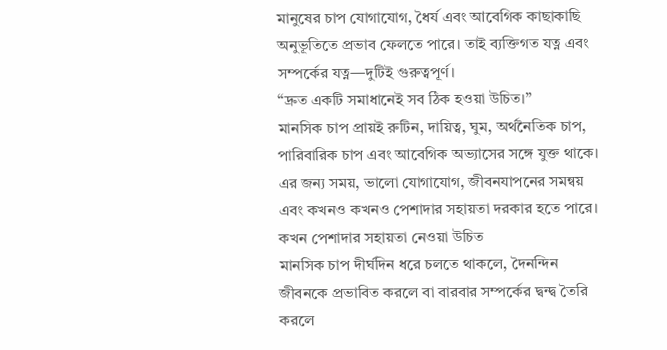মানুষের চাপ যোগাযোগ, ধৈর্য এবং আবেগিক কাছাকাছি অনুভূতিতে প্রভাব ফেলতে পারে। তাই ব্যক্তিগত যত্ন এবং সম্পর্কের যত্ন—দুটিই গুরুত্বপূর্ণ।
“দ্রুত একটি সমাধানেই সব ঠিক হওয়া উচিত।”
মানসিক চাপ প্রায়ই রুটিন, দায়িত্ব, ঘুম, অর্থনৈতিক চাপ, পারিবারিক চাপ এবং আবেগিক অভ্যাসের সঙ্গে যুক্ত থাকে। এর জন্য সময়, ভালো যোগাযোগ, জীবনযাপনের সমন্বয় এবং কখনও কখনও পেশাদার সহায়তা দরকার হতে পারে।
কখন পেশাদার সহায়তা নেওয়া উচিত
মানসিক চাপ দীর্ঘদিন ধরে চলতে থাকলে, দৈনন্দিন জীবনকে প্রভাবিত করলে বা বারবার সম্পর্কের দ্বন্দ্ব তৈরি করলে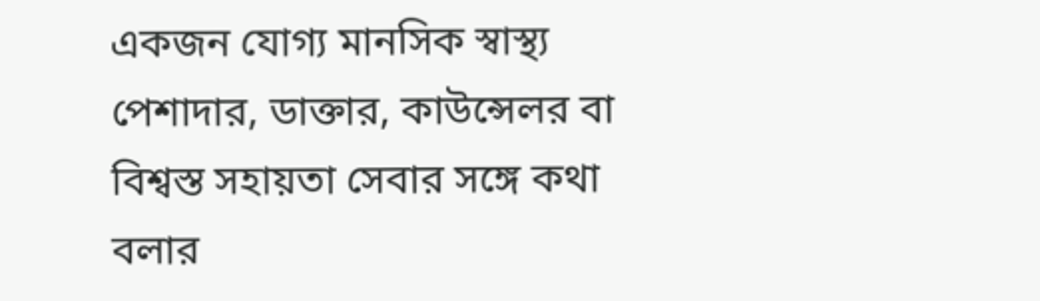একজন যোগ্য মানসিক স্বাস্থ্য পেশাদার, ডাক্তার, কাউন্সেলর বা বিশ্বস্ত সহায়তা সেবার সঙ্গে কথা বলার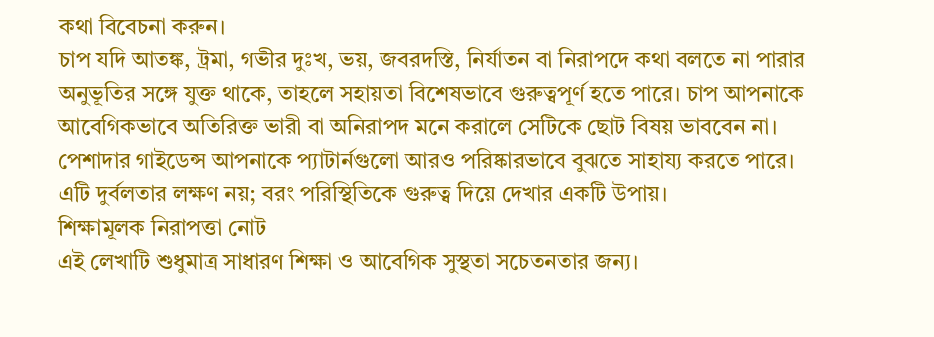কথা বিবেচনা করুন।
চাপ যদি আতঙ্ক, ট্রমা, গভীর দুঃখ, ভয়, জবরদস্তি, নির্যাতন বা নিরাপদে কথা বলতে না পারার অনুভূতির সঙ্গে যুক্ত থাকে, তাহলে সহায়তা বিশেষভাবে গুরুত্বপূর্ণ হতে পারে। চাপ আপনাকে আবেগিকভাবে অতিরিক্ত ভারী বা অনিরাপদ মনে করালে সেটিকে ছোট বিষয় ভাববেন না।
পেশাদার গাইডেন্স আপনাকে প্যাটার্নগুলো আরও পরিষ্কারভাবে বুঝতে সাহায্য করতে পারে। এটি দুর্বলতার লক্ষণ নয়; বরং পরিস্থিতিকে গুরুত্ব দিয়ে দেখার একটি উপায়।
শিক্ষামূলক নিরাপত্তা নোট
এই লেখাটি শুধুমাত্র সাধারণ শিক্ষা ও আবেগিক সুস্থতা সচেতনতার জন্য।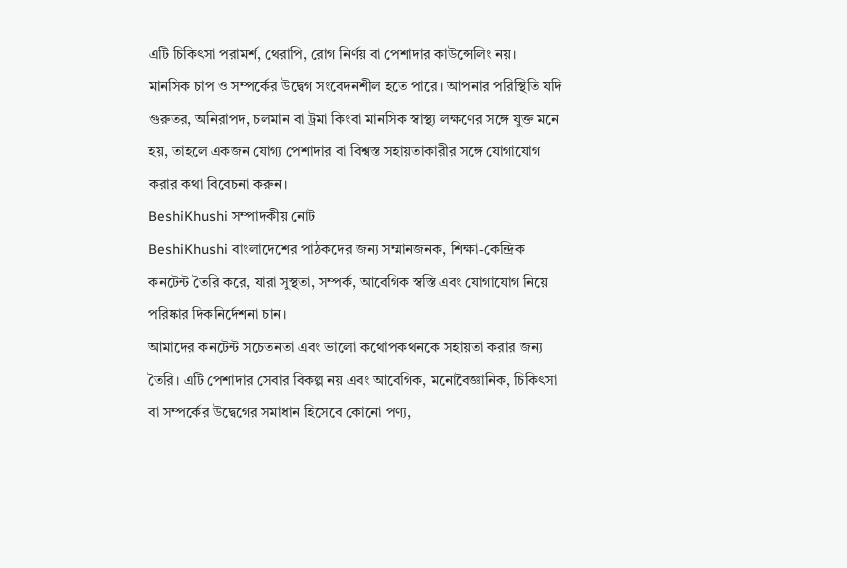এটি চিকিৎসা পরামর্শ, থেরাপি, রোগ নির্ণয় বা পেশাদার কাউন্সেলিং নয়।
মানসিক চাপ ও সম্পর্কের উদ্বেগ সংবেদনশীল হতে পারে। আপনার পরিস্থিতি যদি গুরুতর, অনিরাপদ, চলমান বা ট্রমা কিংবা মানসিক স্বাস্থ্য লক্ষণের সঙ্গে যুক্ত মনে হয়, তাহলে একজন যোগ্য পেশাদার বা বিশ্বস্ত সহায়তাকারীর সঙ্গে যোগাযোগ করার কথা বিবেচনা করুন।
BeshiKhushi সম্পাদকীয় নোট
BeshiKhushi বাংলাদেশের পাঠকদের জন্য সম্মানজনক, শিক্ষা-কেন্দ্রিক কনটেন্ট তৈরি করে, যারা সুস্থতা, সম্পর্ক, আবেগিক স্বস্তি এবং যোগাযোগ নিয়ে পরিষ্কার দিকনির্দেশনা চান।
আমাদের কনটেন্ট সচেতনতা এবং ভালো কথোপকথনকে সহায়তা করার জন্য তৈরি। এটি পেশাদার সেবার বিকল্প নয় এবং আবেগিক, মনোবৈজ্ঞানিক, চিকিৎসা বা সম্পর্কের উদ্বেগের সমাধান হিসেবে কোনো পণ্য,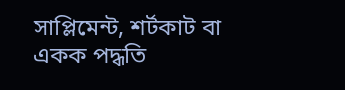সাপ্লিমেন্ট, শর্টকাট বা একক পদ্ধতি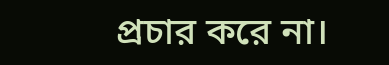প্রচার করে না।